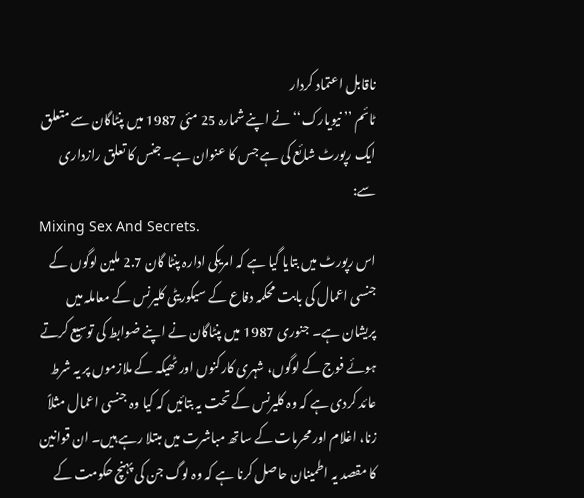ناقابل اعتماد کردار
ٹائم ’’ نیویارک‘‘ نے اپنے شمارہ 25 مئی 1987 میں پنٹاگان سے متعلق ایک رپورٹ شائع کی ہے جس کا عنوان ہے۔ جنس کا تعلق رازداری سے:
Mixing Sex And Secrets.
اس رپورٹ میں بتایا گیا ہے کہ امریکی ادارہ پنٹا گان 2.7 ملین لوگوں کے جنسی اعمال کی بابت محکمہ دفاع کے سیکوریٹی کلیرنس کے معاملہ میں پریشان ہے۔ جنوری 1987 میں پنٹاگان نے اپنے ضوابط کی توسیع کرتے ہوئے فوج کے لوگوں، شہری کارکنوں اور ٹھیکہ کے ملازموں پر یہ شرط عائد کردی ہے کہ وہ کلیرنس کے تحت یہ بتائیں کہ کیا وہ جنسی اعمال مثلاً زنا، اغلام اور محرمات کے ساتھ مباشرت میں مبتلا رہے ہیں۔ ان قوانین کا مقصد یہ اطمینان حاصل کرنا ہے کہ وہ لوگ جن کی پہنچ حکومت کے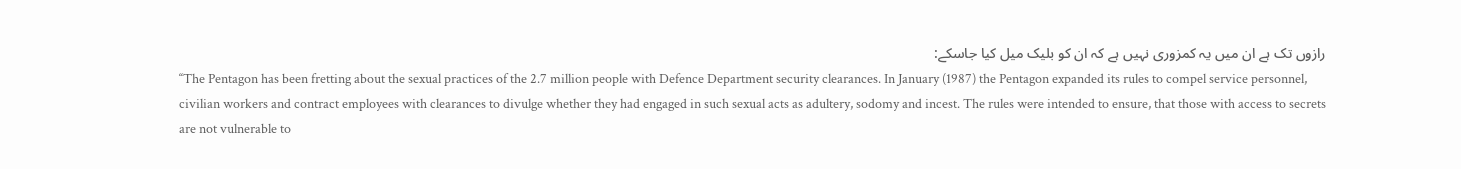رازوں تک ہے ان میں یہ کمزوری نہیں ہے کہ ان کو بلیک میل کیا جاسکے:
‘‘The Pentagon has been fretting about the sexual practices of the 2.7 million people with Defence Department security clearances. In January (1987) the Pentagon expanded its rules to compel service personnel, civilian workers and contract employees with clearances to divulge whether they had engaged in such sexual acts as adultery, sodomy and incest. The rules were intended to ensure, that those with access to secrets are not vulnerable to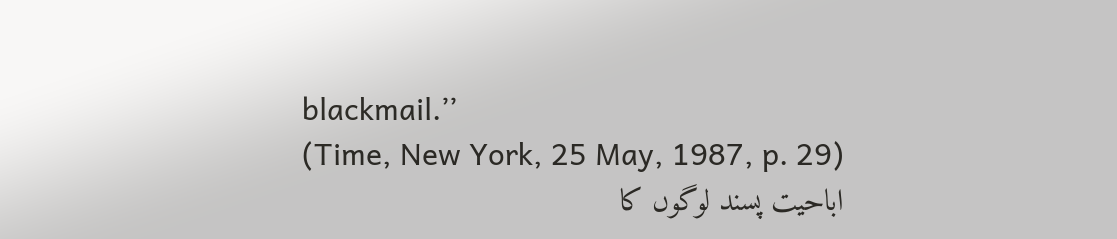blackmail.’’
(Time, New York, 25 May, 1987, p. 29)
اباحیت پسند لوگوں کا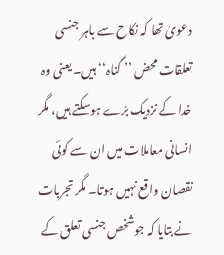دعویٰ تھا کہ نکاح سے باہر جنسی تعلقات محض ’’ گناہ‘‘ ہیں۔ یعنی وہ خدا کے نزدیک برُے ہوسکتے ہیں، مگر انسانی معاملات میں ان سے کوئی نقصان واقع نہیں ہوتا۔ مگر تجربات نے بتایا کہ جوشخص جنسی تعلق کے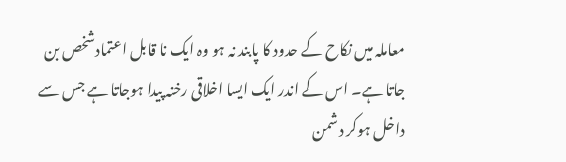معاملہ میں نکاح کے حدود کا پابند نہ ہو وہ ایک نا قابل اعتمادشخص بن جاتا ہے۔ اس کے اندر ایک ایسا اخلاقی رخنہ پیدا ہوجاتا ہے جس سے داخل ہوکر دشمن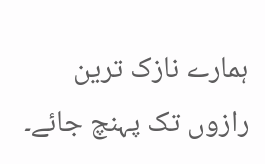ہمارے نازک ترین رازوں تک پہنچ جائے۔